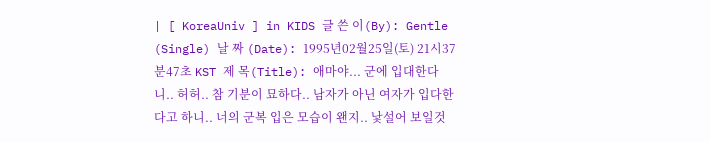| [ KoreaUniv ] in KIDS 글 쓴 이(By): Gentle (Single) 날 짜 (Date): 1995년02월25일(토) 21시37분47초 KST 제 목(Title): 애마야... 군에 입대한다니.. 허허.. 참 기분이 묘하다.. 남자가 아닌 여자가 입다한다고 하니.. 너의 군복 입은 모습이 왠지.. 낯설어 보일것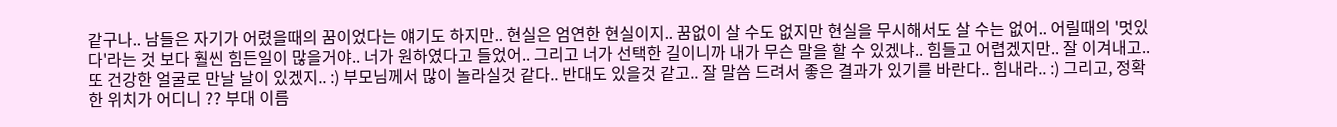같구나.. 남들은 자기가 어렸을때의 꿈이었다는 얘기도 하지만.. 현실은 엄연한 현실이지.. 꿈없이 살 수도 없지만 현실을 무시해서도 살 수는 없어.. 어릴때의 '멋있다'라는 것 보다 훨씬 힘든일이 많을거야.. 너가 원하였다고 들었어.. 그리고 너가 선택한 길이니까 내가 무슨 말을 할 수 있겠냐.. 힘들고 어렵겠지만.. 잘 이겨내고.. 또 건강한 얼굴로 만날 날이 있겠지.. :) 부모님께서 많이 놀라실것 같다.. 반대도 있을것 같고.. 잘 말씀 드려서 좋은 결과가 있기를 바란다.. 힘내라.. :) 그리고, 정확한 위치가 어디니 ?? 부대 이름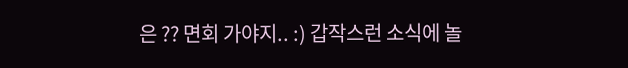은 ?? 면회 가야지.. :) 갑작스런 소식에 놀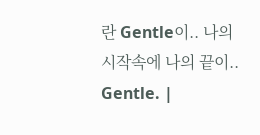란 Gentle이.. 나의 시작속에 나의 끝이.. Gentle. |